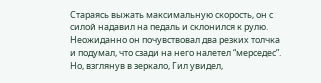Стараясь выжать максимальную скорость, он с силой надавил на педаль и склонился к рулю. Неожиданно он почувствовал два резких толчка и подумал, что сзади на него налетел “мерседес”. Но, взглянув в зеркало, Гил увидел,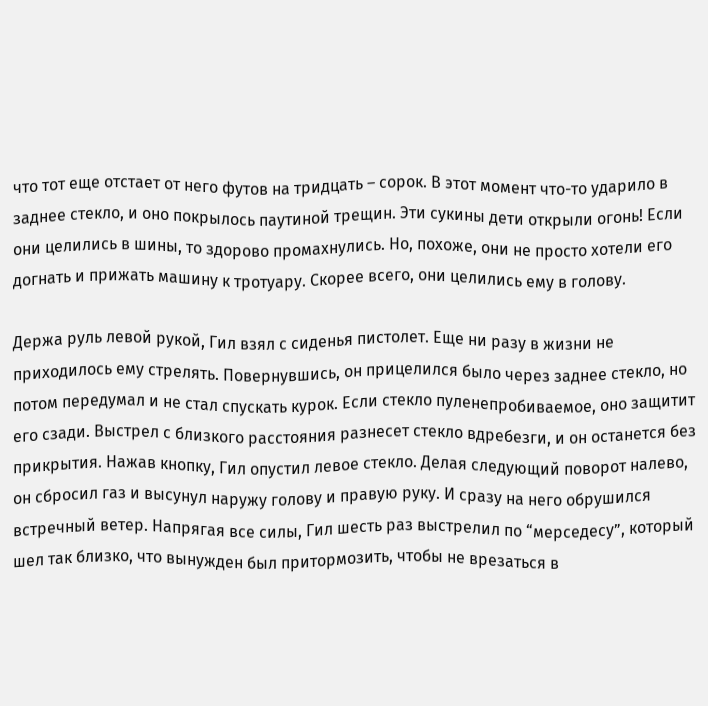что тот еще отстает от него футов на тридцать – сорок. В этот момент что-то ударило в заднее стекло, и оно покрылось паутиной трещин. Эти сукины дети открыли огонь! Если они целились в шины, то здорово промахнулись. Но, похоже, они не просто хотели его догнать и прижать машину к тротуару. Скорее всего, они целились ему в голову.

Держа руль левой рукой, Гил взял с сиденья пистолет. Еще ни разу в жизни не приходилось ему стрелять. Повернувшись, он прицелился было через заднее стекло, но потом передумал и не стал спускать курок. Если стекло пуленепробиваемое, оно защитит его сзади. Выстрел с близкого расстояния разнесет стекло вдребезги, и он останется без прикрытия. Нажав кнопку, Гил опустил левое стекло. Делая следующий поворот налево, он сбросил газ и высунул наружу голову и правую руку. И сразу на него обрушился встречный ветер. Напрягая все силы, Гил шесть раз выстрелил по “мерседесу”, который шел так близко, что вынужден был притормозить, чтобы не врезаться в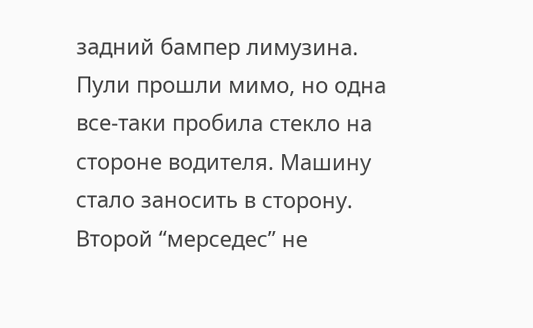задний бампер лимузина. Пули прошли мимо, но одна все-таки пробила стекло на стороне водителя. Машину стало заносить в сторону. Второй “мерседес” не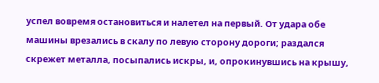успел вовремя остановиться и налетел на первый. От удара обе машины врезались в скалу по левую сторону дороги; раздался скрежет металла, посыпались искры, и, опрокинувшись на крышу,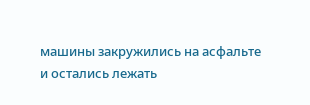машины закружились на асфальте и остались лежать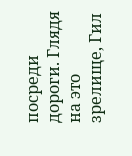посреди дороги. Глядя на это зрелище, Гил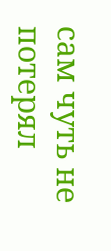сам чуть не потерял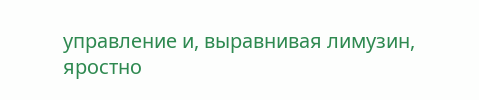управление и, выравнивая лимузин, яростно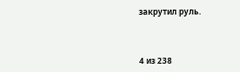закрутил руль.



4 из 238